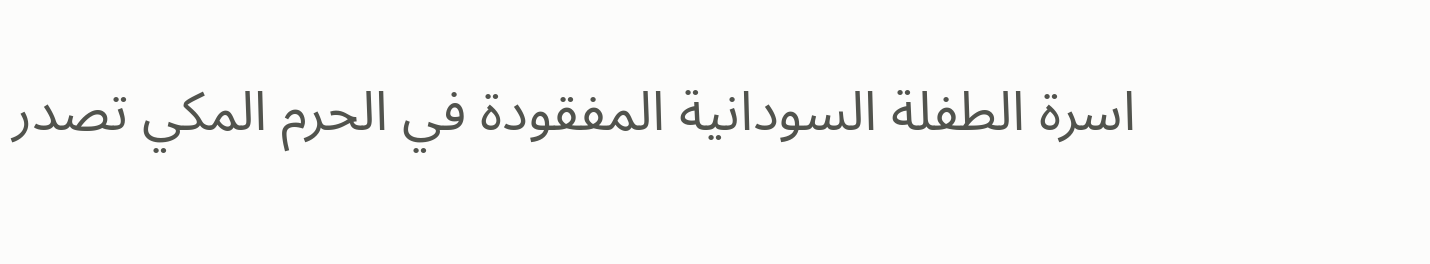اسرة الطفلة السودانية المفقودة في الحرم المكي تصدر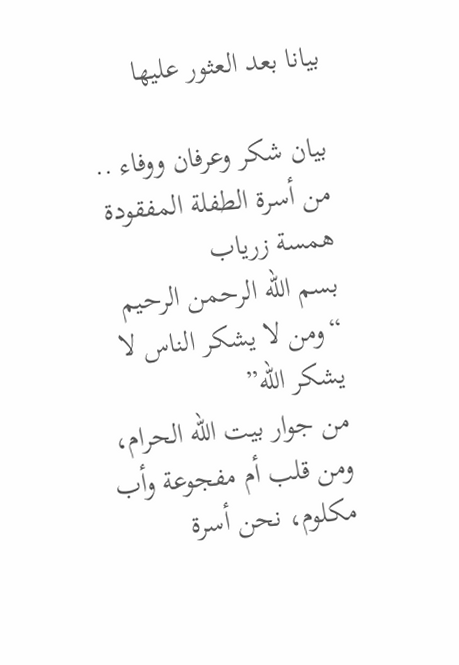بيانا بعد العثور عليها

بيان شكر وعرفان ووفاء .. من أسرة الطفلة المفقودة همسة زرياب
بسم الله الرحمن الرحيم
“ومن لا يشكر الناس لا يشكر الله”
من جوار بيت الله الحرام، ومن قلب أم مفجوعة وأب مكلوم، نحن أسرة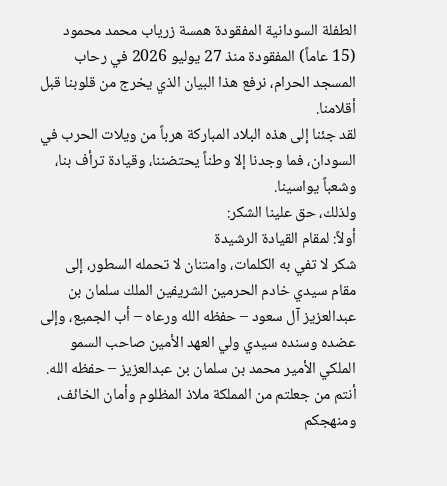الطفلة السودانية المفقودة همسة زرياب محمد محمود (15 عاماً) المفقودة منذ 27 يوليو 2026 في رحاب المسجد الحرام، نرفع هذا البيان الذي يخرج من قلوبنا قبل أقلامنا.
لقد جئنا إلى هذه البلاد المباركة هرباً من ويلات الحرب في السودان، فما وجدنا إلا وطناً يحتضننا، وقيادة ترأف بنا، وشعباً يواسينا.
ولذلك، حق علينا الشكر:
أولاً: لمقام القيادة الرشيدة
شكر لا تفي به الكلمات، وامتنان لا تحمله السطور، إلى مقام سيدي خادم الحرمين الشريفين الملك سلمان بن عبدالعزيز آل سعود – حفظه الله ورعاه – أب الجميع، وإلى عضده وسنده سيدي ولي العهد الأمين صاحب السمو الملكي الأمير محمد بن سلمان بن عبدالعزيز – حفظه الله. أنتم من جعلتم من المملكة ملاذ المظلوم وأمان الخائف، ومنهجكم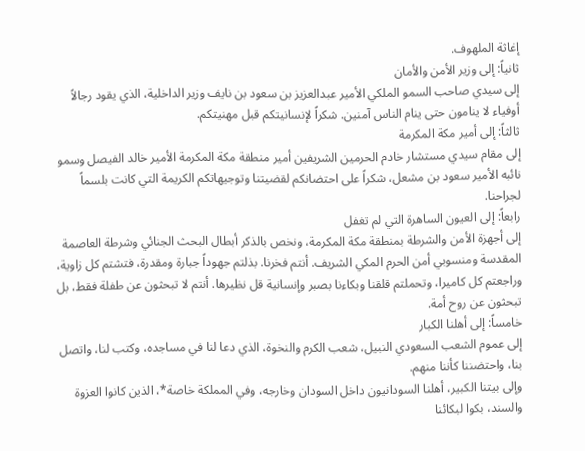إغاثة الملهوف.
ثانياً: إلى وزير الأمن والأمان
إلى سيدي صاحب السمو الملكي الأمير عبدالعزيز بن سعود بن نايف وزير الداخلية، الذي يقود رجالاً أوفياء لا ينامون حتى ينام الناس آمنين. شكراً لإنسانيتكم قبل مهنيتكم.
ثالثاً: إلى أمير مكة المكرمة
إلى مقام سيدي مستشار خادم الحرمين الشريفين أمير منطقة مكة المكرمة الأمير خالد الفيصل وسمو نائبه الأمير سعود بن مشعل، شكراً على احتضانكم لقضيتنا وتوجيهاتكم الكريمة التي كانت بلسماً لجراحنا.
رابعاً: إلى العيون الساهرة التي لم تغفل
إلى أجهزة الأمن والشرطة بمنطقة مكة المكرمة، ونخص بالذكر أبطال البحث الجنائي وشرطة العاصمة المقدسة ومنسوبي أمن الحرم المكي الشريف. أنتم فخرنا. بذلتم جهوداً جبارة ومقدرة، فتشتم كل زاوية، وراجعتم كل كاميرا، وتحملتم قلقنا وبكاءنا بصبر وإنسانية قل نظيرها. أنتم لا تبحثون عن طفلة فقط، بل تبحثون عن روح أمة.
خامساً: إلى أهلنا الكبار
إلى عموم الشعب السعودي النبيل، شعب الكرم والنخوة، الذي دعا لنا في مساجده، وكتب لنا، واتصل بنا، واحتضننا كأننا منهم.
وإلى بيتنا الكبير، أهلنا السودانيون داخل السودان وخارجه، وفي المملكة خاصة*، الذين كانوا العزوة والسند، بكوا لبكائنا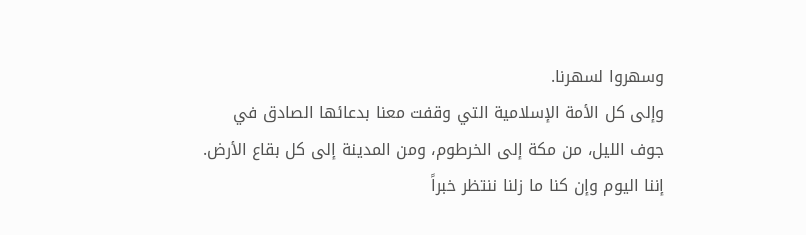وسهروا لسهرنا.
وإلى كل الأمة الإسلامية التي وقفت معنا بدعائها الصادق في جوف الليل، من مكة إلى الخرطوم، ومن المدينة إلى كل بقاع الأرض.
إننا اليوم وإن كنا ما زلنا ننتظر خبراً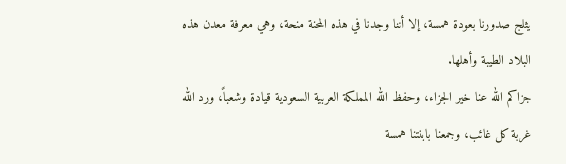يثلج صدورنا بعودة همسة، إلا أننا وجدنا في هذه المحنة منحة، وهي معرفة معدن هذه البلاد الطيبة وأهلها.
جزاكم الله عنا خير الجزاء، وحفظ الله المملكة العربية السعودية قيادة وشعباً، ورد الله غربة كل غائب، وجمعنا بابنتنا همسة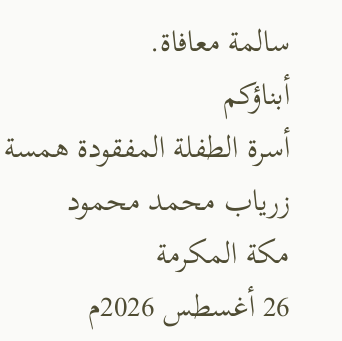سالمة معافاة.
أبناؤكم
أسرة الطفلة المفقودة همسة زرياب محمد محمود
مكة المكرمة
26 أغسطس 2026م